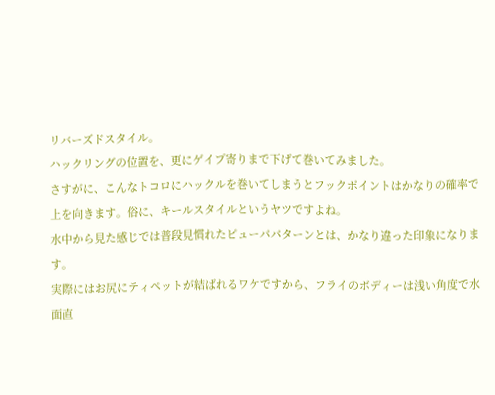リバーズドスタイル。
ハックリングの位置を、更にゲイプ寄りまで下げて巻いてみました。
さすがに、こんなトコロにハックルを巻いてしまうとフックポイントはかなりの確率で上を向きます。俗に、キールスタイルというヤツですよね。
水中から見た感じでは普段見慣れたピューパパターンとは、かなり違った印象になります。
実際にはお尻にティペットが結ばれるワケですから、フライのボディーは浅い角度で水面直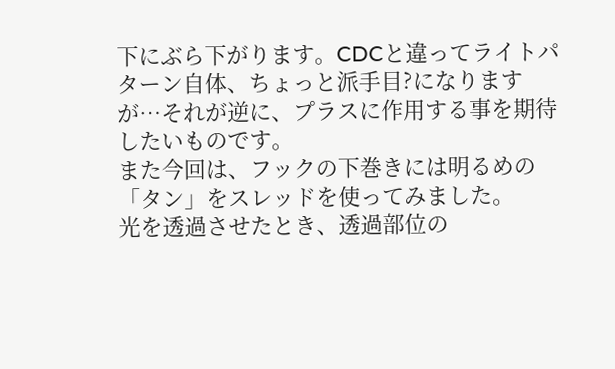下にぶら下がります。CDCと違ってライトパターン自体、ちょっと派手目?になりますが…それが逆に、プラスに作用する事を期待したいものです。
また今回は、フックの下巻きには明るめの「タン」をスレッドを使ってみました。
光を透過させたとき、透過部位の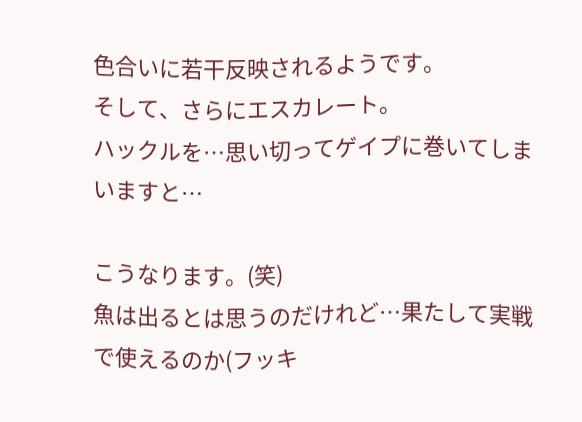色合いに若干反映されるようです。
そして、さらにエスカレート。
ハックルを…思い切ってゲイプに巻いてしまいますと…

こうなります。(笑)
魚は出るとは思うのだけれど…果たして実戦で使えるのか(フッキ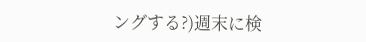ングする?)週末に検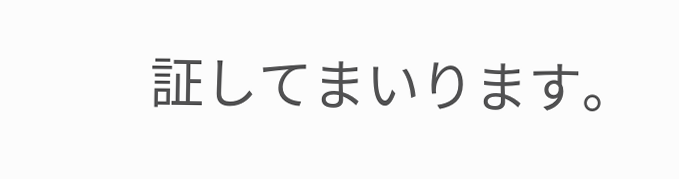証してまいります。